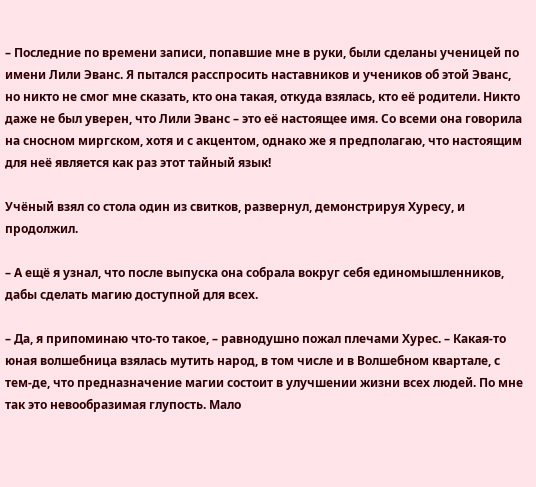– Последние по времени записи, попавшие мне в руки, были сделаны ученицей по имени Лили Эванс. Я пытался расспросить наставников и учеников об этой Эванс, но никто не смог мне сказать, кто она такая, откуда взялась, кто её родители. Никто даже не был уверен, что Лили Эванс – это её настоящее имя. Со всеми она говорила на сносном миргском, хотя и с акцентом, однако же я предполагаю, что настоящим для неё является как раз этот тайный язык!

Учёный взял со стола один из свитков, развернул, демонстрируя Хуресу, и продолжил.

– А ещё я узнал, что после выпуска она собрала вокруг себя единомышленников, дабы сделать магию доступной для всех.

– Да, я припоминаю что-то такое, – равнодушно пожал плечами Хурес. – Какая-то юная волшебница взялась мутить народ, в том числе и в Волшебном квартале, с тем-де, что предназначение магии состоит в улучшении жизни всех людей. По мне так это невообразимая глупость. Мало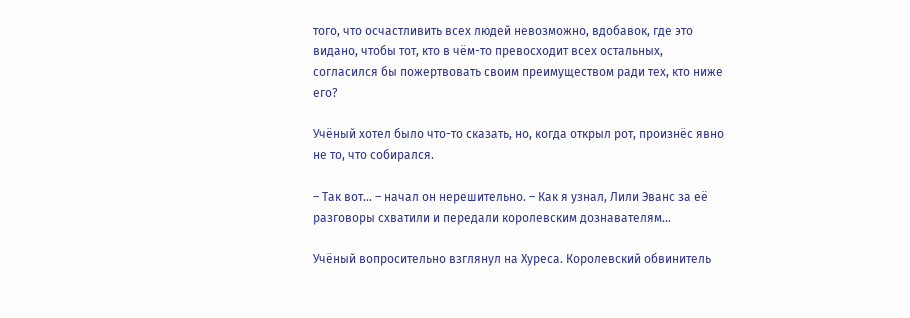того, что осчастливить всех людей невозможно, вдобавок, где это видано, чтобы тот, кто в чём-то превосходит всех остальных, согласился бы пожертвовать своим преимуществом ради тех, кто ниже его?

Учёный хотел было что-то сказать, но, когда открыл рот, произнёс явно не то, что собирался.

– Так вот… – начал он нерешительно. – Как я узнал, Лили Эванс за её разговоры схватили и передали королевским дознавателям…

Учёный вопросительно взглянул на Хуреса. Королевский обвинитель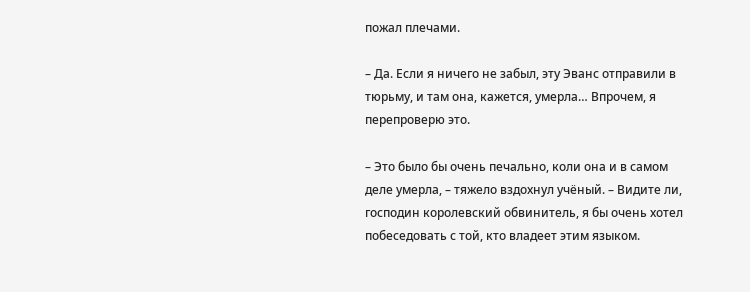пожал плечами.

– Да. Если я ничего не забыл, эту Эванс отправили в тюрьму, и там она, кажется, умерла… Впрочем, я перепроверю это.

– Это было бы очень печально, коли она и в самом деле умерла, – тяжело вздохнул учёный. – Видите ли, господин королевский обвинитель, я бы очень хотел побеседовать с той, кто владеет этим языком.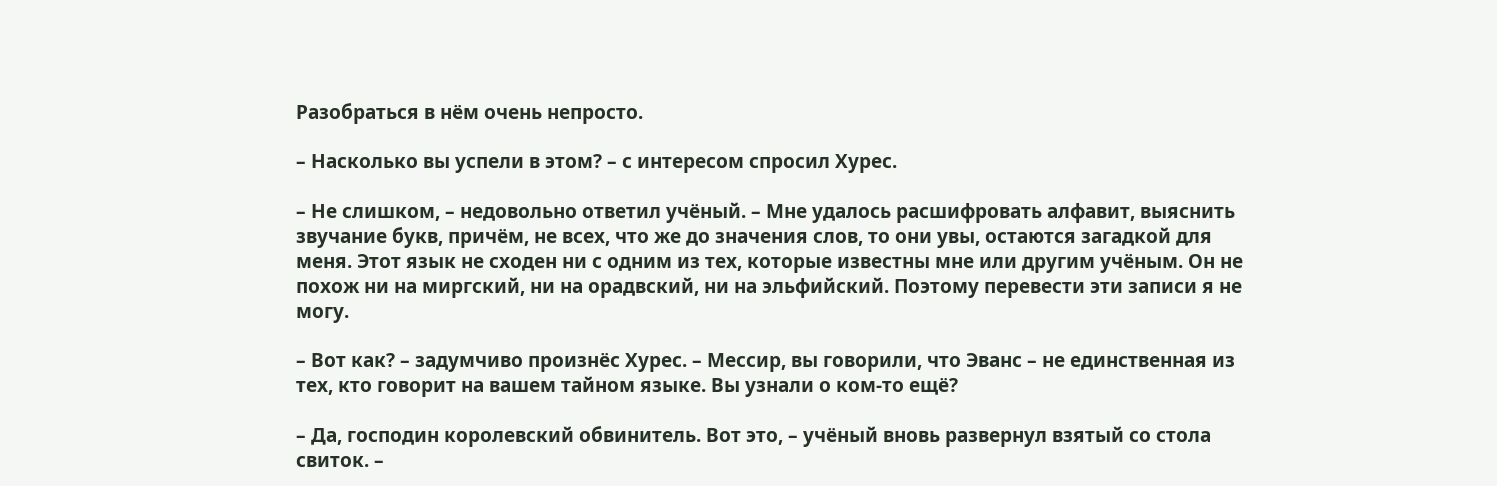Разобраться в нём очень непросто.

– Насколько вы успели в этом? – с интересом спросил Хурес.

– Не слишком, – недовольно ответил учёный. – Мне удалось расшифровать алфавит, выяснить звучание букв, причём, не всех, что же до значения слов, то они увы, остаются загадкой для меня. Этот язык не сходен ни с одним из тех, которые известны мне или другим учёным. Он не похож ни на миргский, ни на орадвский, ни на эльфийский. Поэтому перевести эти записи я не могу.

– Вот как? – задумчиво произнёс Хурес. – Мессир, вы говорили, что Эванс – не единственная из тех, кто говорит на вашем тайном языке. Вы узнали о ком-то ещё?

– Да, господин королевский обвинитель. Вот это, – учёный вновь развернул взятый со стола свиток. –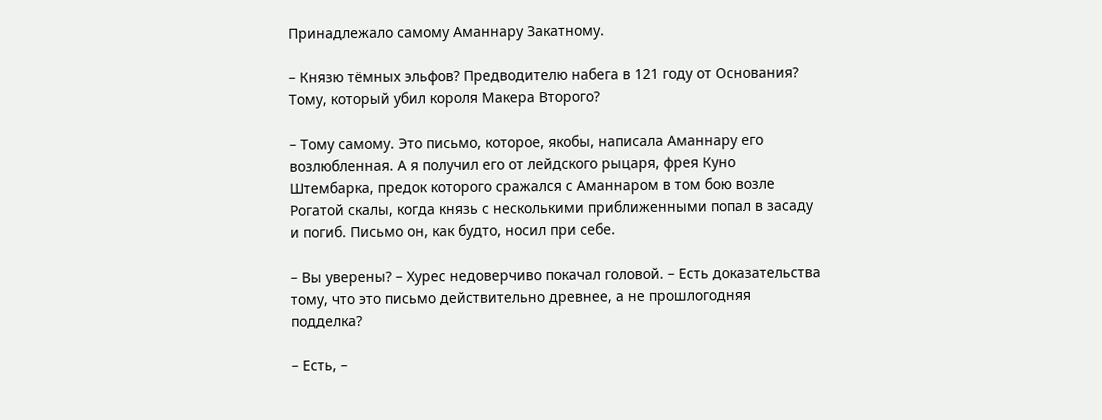Принадлежало самому Аманнару Закатному.

– Князю тёмных эльфов? Предводителю набега в 121 году от Основания? Тому, который убил короля Макера Второго?

– Тому самому. Это письмо, которое, якобы, написала Аманнару его возлюбленная. А я получил его от лейдского рыцаря, фрея Куно Штембарка, предок которого сражался с Аманнаром в том бою возле Рогатой скалы, когда князь с несколькими приближенными попал в засаду и погиб. Письмо он, как будто, носил при себе.

– Вы уверены? – Хурес недоверчиво покачал головой. – Есть доказательства тому, что это письмо действительно древнее, а не прошлогодняя подделка?

– Есть, –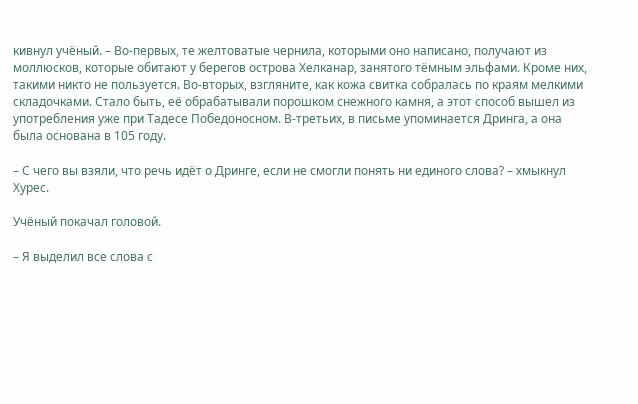кивнул учёный. – Во-первых, те желтоватые чернила, которыми оно написано, получают из моллюсков, которые обитают у берегов острова Хелканар, занятого тёмным эльфами. Кроме них, такими никто не пользуется. Во-вторых, взгляните, как кожа свитка собралась по краям мелкими складочками. Стало быть, её обрабатывали порошком снежного камня, а этот способ вышел из употребления уже при Тадесе Победоносном. В-третьих, в письме упоминается Дринга, а она была основана в 105 году.

– С чего вы взяли, что речь идёт о Дринге, если не смогли понять ни единого слова? – хмыкнул Хурес.

Учёный покачал головой.

– Я выделил все слова с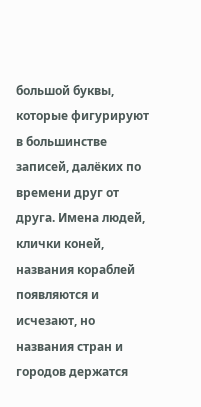большой буквы, которые фигурируют в большинстве записей, далёких по времени друг от друга. Имена людей, клички коней, названия кораблей появляются и исчезают, но названия стран и городов держатся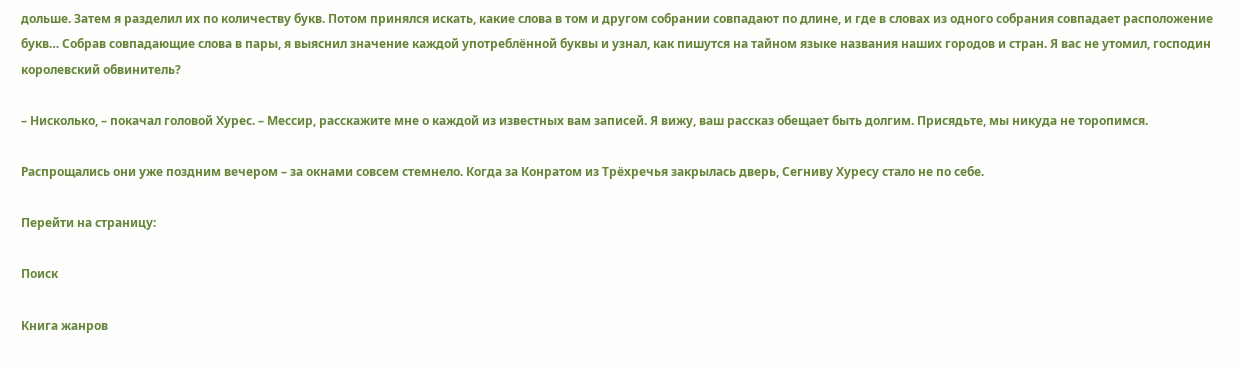дольше. Затем я разделил их по количеству букв. Потом принялся искать, какие слова в том и другом собрании совпадают по длине, и где в словах из одного собрания совпадает расположение букв… Собрав совпадающие слова в пары, я выяснил значение каждой употреблённой буквы и узнал, как пишутся на тайном языке названия наших городов и стран. Я вас не утомил, господин королевский обвинитель?

– Нисколько, – покачал головой Хурес. – Мессир, расскажите мне о каждой из известных вам записей. Я вижу, ваш рассказ обещает быть долгим. Присядьте, мы никуда не торопимся.

Распрощались они уже поздним вечером – за окнами совсем стемнело. Когда за Конратом из Трёхречья закрылась дверь, Сегниву Хуресу стало не по себе.

Перейти на страницу:

Поиск

Книга жанров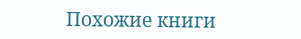Похожие книги